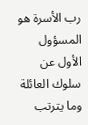رب الأسرة هو المسؤول الأول عن سلوك العائلة وما يترتب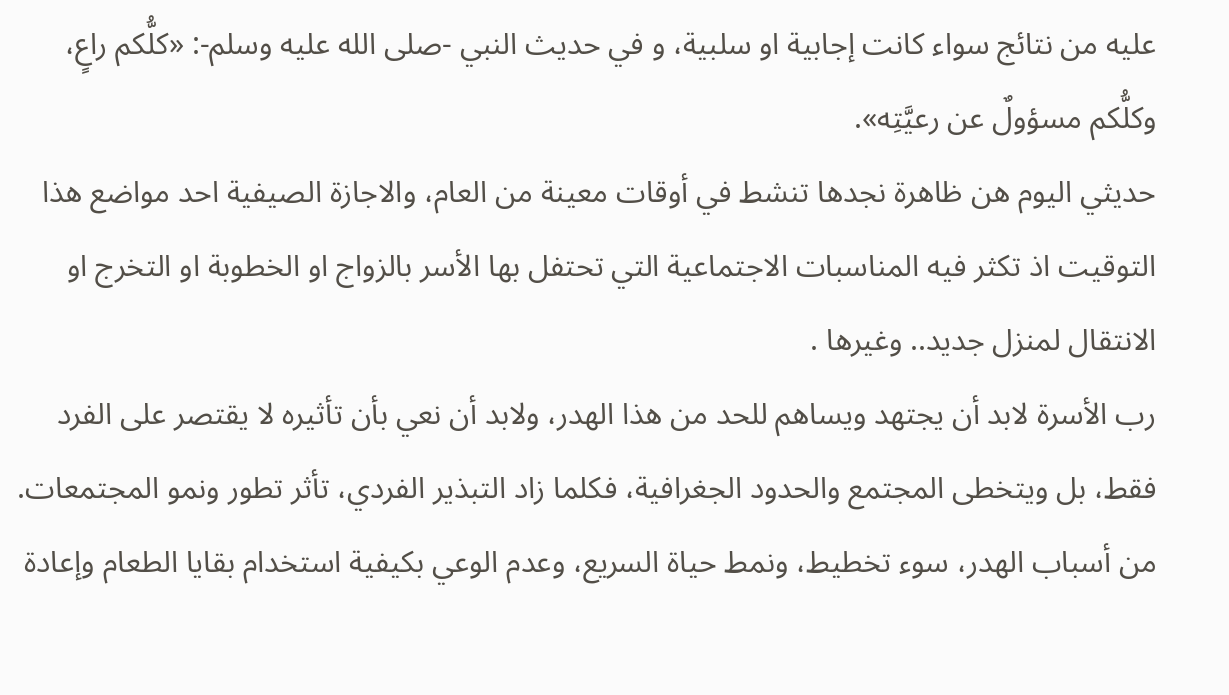عليه من نتائج سواء كانت إجابية او سلبية، و في حديث النبي -صلى الله عليه وسلم-: «كلُّكم راعٍ، وكلُّكم مسؤولٌ عن رعيَّتِه».
حديثي اليوم هن ظاهرة نجدها تنشط في أوقات معينة من العام، والاجازة الصيفية احد مواضع هذا التوقيت اذ تكثر فيه المناسبات الاجتماعية التي تحتفل بها الأسر بالزواج او الخطوبة او التخرج او الانتقال لمنزل جديد.. وغيرها .
رب الأسرة لابد أن يجتهد ويساهم للحد من هذا الهدر، ولابد أن نعي بأن تأثيره لا يقتصر على الفرد فقط، بل ويتخطى المجتمع والحدود الجغرافية، فكلما زاد التبذير الفردي، تأثر تطور ونمو المجتمعات.
من أسباب الهدر، سوء تخطيط، ونمط حياة السريع، وعدم الوعي بكيفية استخدام بقايا الطعام وإعادة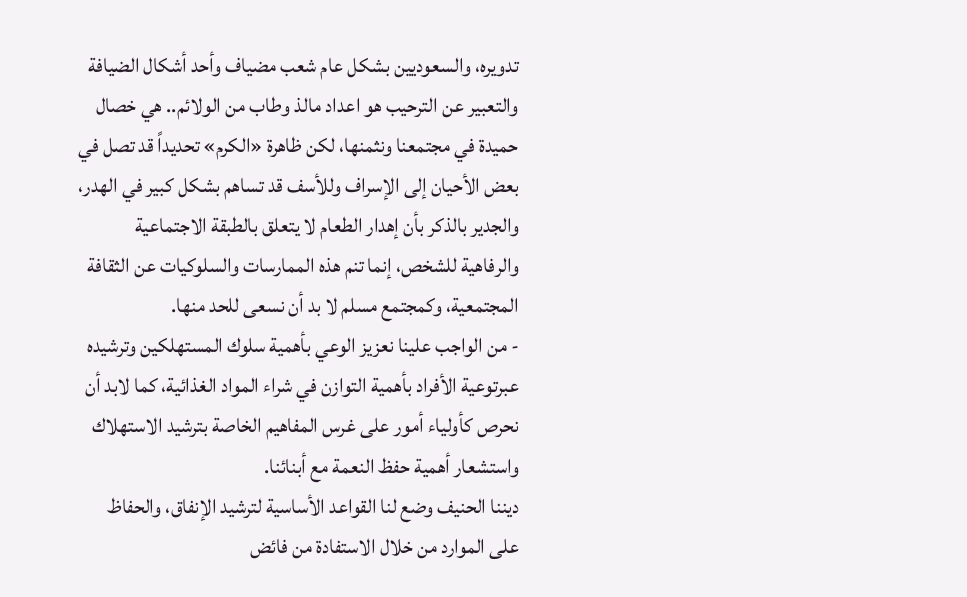تدويره، والسعوديين بشكل عام شعب مضياف وأحد أشكال الضيافة والتعبير عن الترحيب هو اعداد مالذ وطاب من الولائم.. هي خصال حميدة في مجتمعنا ونثمنها، لكن ظاهرة «الكرم» تحديداً قد تصل في بعض الأحيان إلى الإسراف وللأسف قد تساهم بشكل كبير في الهدر، والجدير بالذكر بأن إهدار الطعام لا يتعلق بالطبقة الاجتماعية والرفاهية للشخص، إنما تنم هذه الممارسات والسلوكيات عن الثقافة المجتمعية، وكمجتمع مسلم لا بد أن نسعى للحد منها.
- من الواجب علينا نعزيز الوعي بأهمية سلوك المستهلكين وترشيده عبرتوعية الأفراد بأهمية التوازن في شراء المواد الغذائية، كما لابد أن نحرص كأولياء أمور على غرس المفاهيم الخاصة بترشيد الاستهلاك واستشعار أهمية حفظ النعمة مع أبنائنا.
ديننا الحنيف وضع لنا القواعد الأساسية لترشيد الإنفاق، والحفاظ على الموارد من خلال الاستفادة من فائض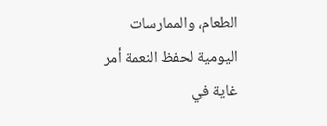الطعام، والممارسات اليومية لحفظ النعمة أمر غاية في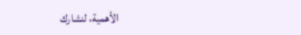الأهمية، لنشارك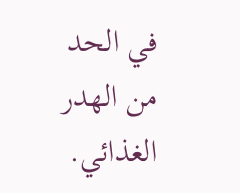في الحد من الهدر الغذائي.